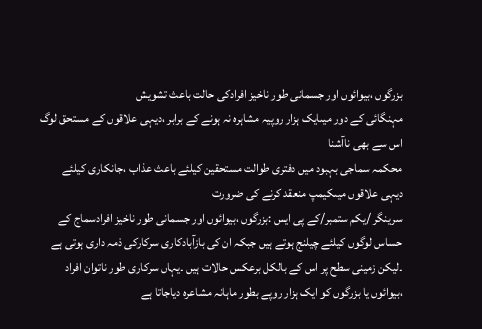بزرگوں ،بیوائوں اور جسمانی طور ناخیز افرادکی حالت باعث تشویش
مہنگائی کے دور میںایک ہزار روپیہ مشاہرہ نہ ہونے کے برابر ،دیہی علاقوں کے مستحق لوگ اس سے بھی ناآشنا
محکمہ سماجی بہبود میں دفتری طوالت مستحقین کیلئے باعث عذاب ،جانکاری کیلئے دیہی علاقوں میںکیمپ منعقد کرنے کی ضرورت
سرینگر /یکم ستمبر/کے پی ایس :بزرگوں ،بیوائوں اور جسمانی طور ناخیز افرادسماج کے حساس لوگوں کیلئے چیلنج ہوتے ہیں جبکہ ان کی بازآبادکاری سرکارکی ذمہ داری ہوتی ہے ۔لیکن زمینی سطح پر اس کے بالکل برعکس حالات ہیں ۔یہاں سرکاری طور ناتوان افراد ،بیوائوں یا بزرگوں کو ایک ہزار روپے بطور ماہانہ مشاعرہ دیاجاتا ہے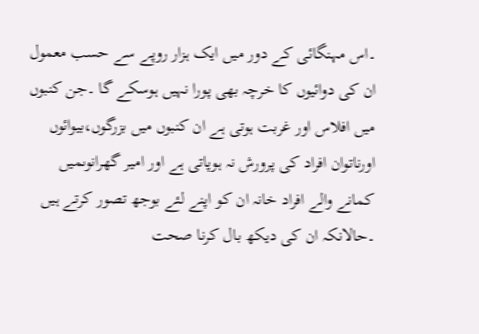۔اس مہنگائی کے دور میں ایک ہزار روپے سے حسب معمول ان کی دوائیوں کا خرچہ بھی پورا نہیں ہوسکے گا ۔جن کنبوں میں افلاس اور غربت ہوتی ہے ان کنبوں میں بزرگوں،بیوائوں اورناتوان افراد کی پرورش نہ ہوپاتی ہے اور امیر گھرانوںمیں کمانے والے افراد خانہ ان کو اپنے لئے بوجھ تصور کرتے ہیں ۔حالانکہ ان کی دیکھ بال کرنا صحت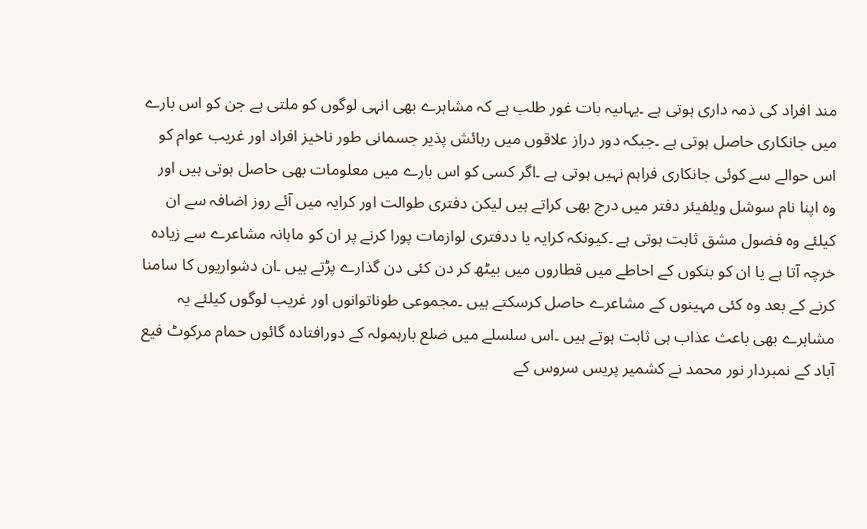مند افراد کی ذمہ داری ہوتی ہے ۔یہاںیہ بات غور طلب ہے کہ مشاہرے بھی انہی لوگوں کو ملتی ہے جن کو اس بارے میں جانکاری حاصل ہوتی ہے ۔جبکہ دور دراز علاقوں میں رہائش پذیر جسمانی طور ناخیز افراد اور غریب عوام کو اس حوالے سے کوئی جانکاری فراہم نہیں ہوتی ہے ۔اگر کسی کو اس بارے میں معلومات بھی حاصل ہوتی ہیں اور وہ اپنا نام سوشل ویلفیئر دفتر میں درج بھی کراتے ہیں لیکن دفتری طوالت اور کرایہ میں آئے روز اضافہ سے ان کیلئے وہ فضول مشق ثابت ہوتی ہے ۔کیونکہ کرایہ یا ددفتری لوازمات پورا کرنے پر ان کو ماہانہ مشاعرے سے زیادہ خرچہ آتا ہے یا ان کو بنکوں کے احاطے میں قطاروں میں بیٹھ کر دن کئی دن گذارے پڑتے ہیں ۔ان دشواریوں کا سامنا کرنے کے بعد وہ کئی مہینوں کے مشاعرے حاصل کرسکتے ہیں ۔مجموعی طوناتوانوں اور غریب لوگوں کیلئے یہ مشاہرے بھی باعث عذاب ہی ثابت ہوتے ہیں ۔اس سلسلے میں ضلع بارہمولہ کے دورافتادہ گائوں حمام مرکوٹ فیع آباد کے نمبردار نور محمد نے کشمیر پریس سروس کے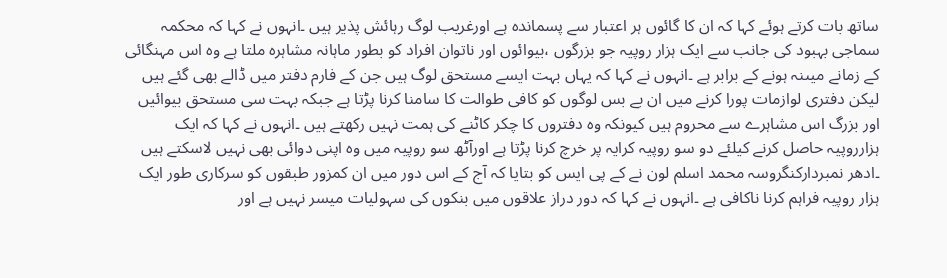ساتھ بات کرتے ہوئے کہا کہ ان کا گائوں ہر اعتبار سے پسماندہ ہے اورغریب لوگ رہائش پذیر ہیں ۔انہوں نے کہا کہ محکمہ سماجی بہبود کی جانب سے ایک ہزار روپیہ جو بزرگوں ،بیوائوں اور ناتوان افراد کو بطور ماہانہ مشاہرہ ملتا ہے وہ اس مہنگائی کے زمانے میںنہ ہونے کے برابر ہے ۔انہوں نے کہا کہ یہاں بہت ایسے مستحق لوگ ہیں جن کے فارم دفتر میں ڈالے بھی گئے ہیں لیکن دفتری لوازمات پورا کرنے میں ان بے بس لوگوں کو کافی طوالت کا سامنا کرنا پڑتا ہے جبکہ بہت سی مستحق بیوائیں اور بزرگ اس مشاہرے سے محروم ہیں کیونکہ وہ دفتروں کا چکر کاٹنے کی ہمت نہیں رکھتے ہیں ۔انہوں نے کہا کہ ایک ہزارروپیہ حاصل کرنے کیلئے دو سو روپیہ کرایہ پر خرچ کرنا پڑتا ہے اورآٹھ سو روپیہ میں وہ اپنی دوائی بھی نہیں لاسکتے ہیں ۔ادھر نمبردارکنگروسہ محمد اسلم لون نے کے پی ایس کو بتایا کہ آج کے اس دور میں ان کمزور طبقوں کو سرکاری طور ایک ہزار روپیہ فراہم کرنا ناکافی ہے ۔انہوں نے کہا کہ دور دراز علاقوں میں بنکوں کی سہولیات میسر نہیں ہے اور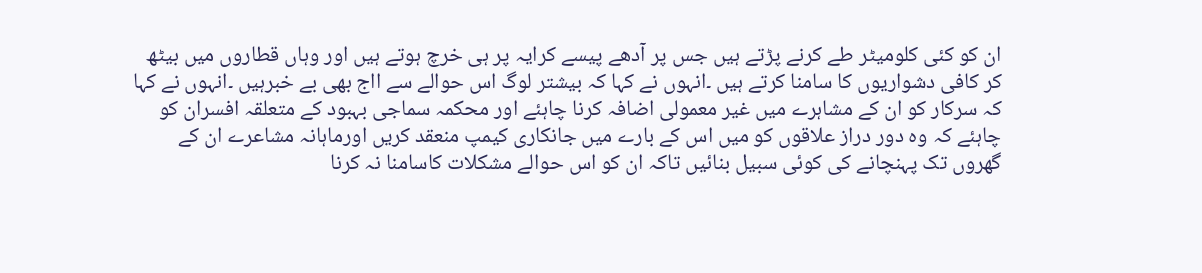ان کو کئی کلومیٹر طے کرنے پڑتے ہیں جس پر آدھے پیسے کرایہ پر ہی خرچ ہوتے ہیں اور وہاں قطاروں میں بیٹھ کر کافی دشواریوں کا سامنا کرتے ہیں ۔انہوں نے کہا کہ بیشتر لوگ اس حوالے سے ااج بھی بے خبرہیں ۔انہوں نے کہا کہ سرکار کو ان کے مشاہرے میں غیر معمولی اضافہ کرنا چاہئے اور محکمہ سماجی بہبود کے متعلقہ افسران کو چاہئے کہ وہ دور دراز علاقوں کو میں اس کے بارے میں جانکاری کیمپ منعقد کریں اورماہانہ مشاعرے ان کے گھروں تک پہنچانے کی کوئی سبیل بنائیں تاکہ ان کو اس حوالے مشکلات کاسامنا نہ کرنا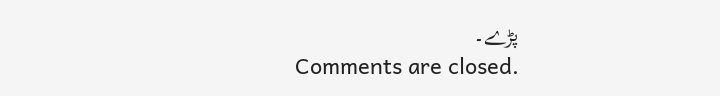پڑے۔
Comments are closed.